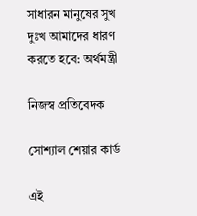সাধারন মানুষের সুখ দুঃখ আমাদের ধারণ করতে হবে: অর্থমন্ত্রী

নিজস্ব প্রতিবেদক

সোশ্যাল শেয়ার কার্ড

এই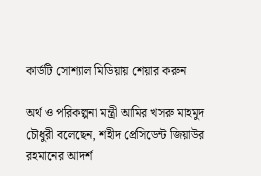কার্ডটি সোশ্যাল মিডিয়ায় শেয়ার করুন

অর্থ ও পরিকল্পনা মন্ত্রী আমির খসরু মাহমুদ চৌধুরী বলেছেন, শহীদ প্রেসিডেন্ট জিয়াউর রহমানের আদর্শ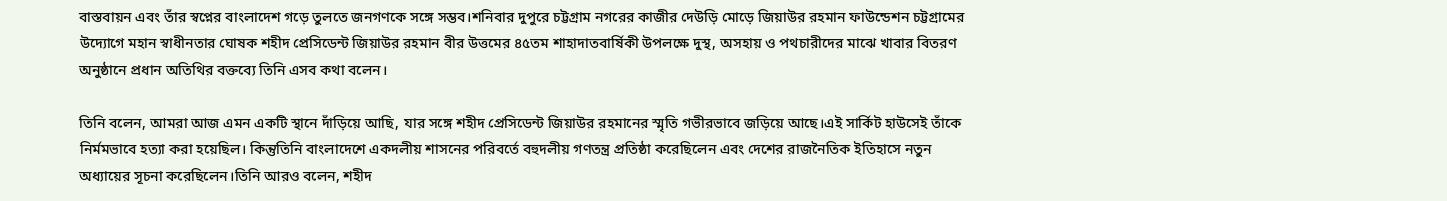বাস্তবায়ন এবং তাঁর স্বপ্নের বাংলাদেশ গড়ে তুলতে জনগণকে সঙ্গে সম্ভব।শনিবার দুপুরে চট্টগ্রাম নগরের কাজীর দেউড়ি মোড়ে জিয়াউর রহমান ফাউন্ডেশন চট্টগ্রামের উদ্যোগে মহান স্বাধীনতার ঘোষক শহীদ প্রেসিডেন্ট জিয়াউর রহমান বীর উত্তমের ৪৫তম শাহাদাতবার্ষিকী উপলক্ষে দুস্থ, অসহায় ও পথচারীদের মাঝে খাবার বিতরণ অনুষ্ঠানে প্রধান অতিথির বক্তব্যে তিনি এসব কথা বলেন।

তিনি বলেন, আমরা আজ এমন একটি স্থানে দাঁড়িয়ে আছি, যার সঙ্গে শহীদ প্রেসিডেন্ট জিয়াউর রহমানের স্মৃতি গভীরভাবে জড়িয়ে আছে।এই সার্কিট হাউসেই তাঁকে নির্মমভাবে হত্যা করা হয়েছিল। কিন্তুতিনি বাংলাদেশে একদলীয় শাসনের পরিবর্তে বহুদলীয় গণতন্ত্র প্রতিষ্ঠা করেছিলেন এবং দেশের রাজনৈতিক ইতিহাসে নতুন অধ্যায়ের সূচনা করেছিলেন।তিনি আরও বলেন, শহীদ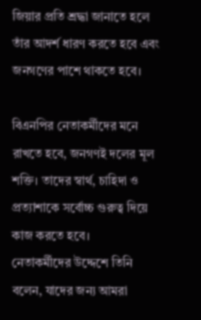জিয়ার প্রতি শ্রদ্ধা জানাতে হলে তাঁর আদর্শ ধারণ করতে হবে এবং জনগণের পাশে থাকতে হবে।

বিএনপির নেতাকর্মীদের মনে রাখতে হবে, জনগণই দলের মূল শক্তি। তাদের স্বার্থ, চাহিদা ও প্রত্যাশাকে সর্বোচ্চ গুরুত্ব দিয়ে কাজ করতে হবে।
নেতাকর্মীদের উদ্দেশে তিনি বলেন, যাদের জন্য আমরা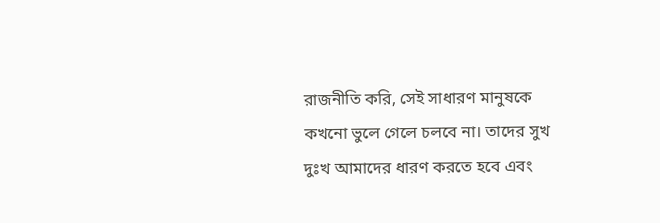রাজনীতি করি, সেই সাধারণ মানুষকে কখনো ভুলে গেলে চলবে না। তাদের সুখ দুঃখ আমাদের ধারণ করতে হবে এবং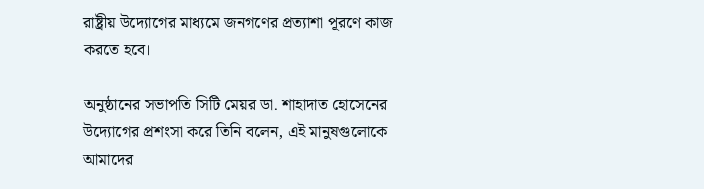রাষ্ট্রীয় উদ্যোগের মাধ্যমে জনগণের প্রত্যাশা পূরণে কাজ করতে হবে।

অনুষ্ঠানের সভাপতি সিটি মেয়র ডা. শাহাদাত হোসেনের উদ্যোগের প্রশংসা করে তিনি বলেন, এই মানুষগুলোকে আমাদের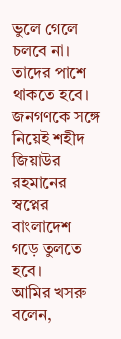ভুলে গেলে চলবে না। তাদের পাশে থাকতে হবে। জনগণকে সঙ্গে নিয়েই শহীদ জিয়াউর রহমানের স্বপ্নের বাংলাদেশ গড়ে তুলতে হবে।
আমির খসরু বলেন,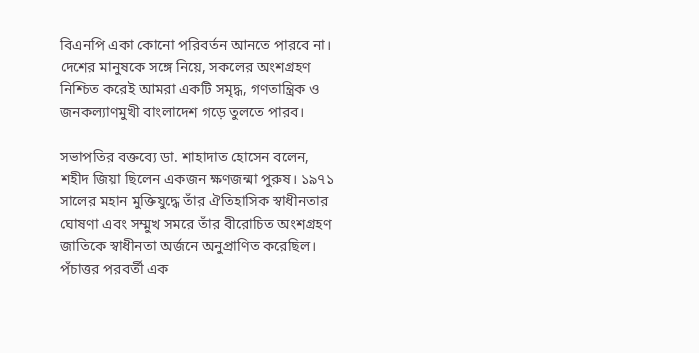বিএনপি একা কোনো পরিবর্তন আনতে পারবে না। দেশের মানুষকে সঙ্গে নিয়ে, সকলের অংশগ্রহণ নিশ্চিত করেই আমরা একটি সমৃদ্ধ, গণতান্ত্রিক ও জনকল্যাণমুখী বাংলাদেশ গড়ে তুলতে পারব।

সভাপতির বক্তব্যে ডা. শাহাদাত হোসেন বলেন, শহীদ জিয়া ছিলেন একজন ক্ষণজন্মা পুরুষ। ১৯৭১ সালের মহান মুক্তিযুদ্ধে তাঁর ঐতিহাসিক স্বাধীনতার ঘোষণা এবং সম্মুখ সমরে তাঁর বীরোচিত অংশগ্রহণ জাতিকে স্বাধীনতা অর্জনে অনুপ্রাণিত করেছিল। পঁচাত্তর পরবর্তী এক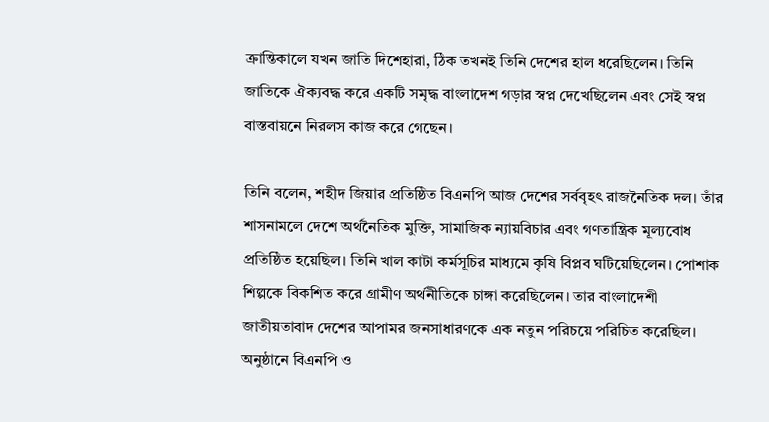ক্রান্তিকালে যখন জাতি দিশেহারা, ঠিক তখনই তিনি দেশের হাল ধরেছিলেন। তিনি জাতিকে ঐক্যবদ্ধ করে একটি সমৃদ্ধ বাংলাদেশ গড়ার স্বপ্ন দেখেছিলেন এবং সেই স্বপ্ন বাস্তবায়নে নিরলস কাজ করে গেছেন।

তিনি বলেন, শহীদ জিয়ার প্রতিষ্ঠিত বিএনপি আজ দেশের সর্ববৃহৎ রাজনৈতিক দল। তাঁর শাসনামলে দেশে অর্থনৈতিক মুক্তি, সামাজিক ন্যায়বিচার এবং গণতান্ত্রিক মূল্যবোধ প্রতিষ্ঠিত হয়েছিল। তিনি খাল কাটা কর্মসূচির মাধ্যমে কৃষি বিপ্লব ঘটিয়েছিলেন। পোশাক শিল্পকে বিকশিত করে গ্রামীণ অর্থনীতিকে চাঙ্গা করেছিলেন। তার বাংলাদেশী জাতীয়তাবাদ দেশের আপামর জনসাধারণকে এক নতুন পরিচয়ে পরিচিত করেছিল।
অনুষ্ঠানে বিএনপি ও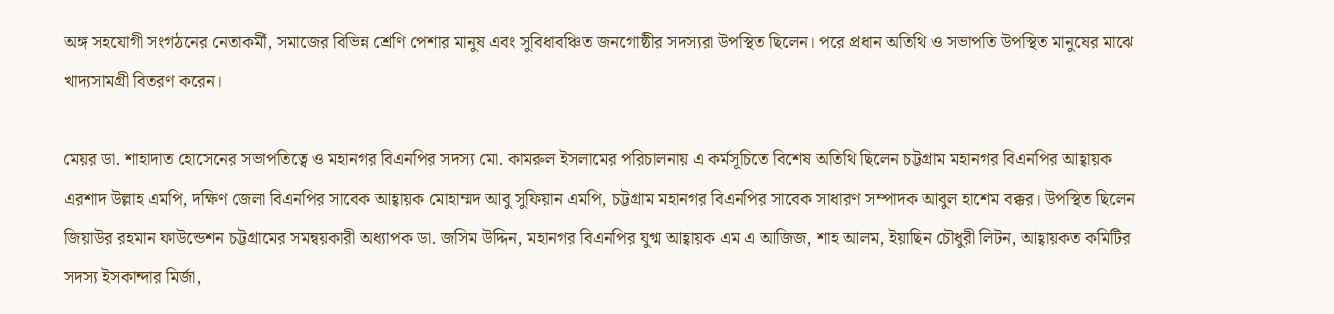অঙ্গ সহযোগী সংগঠনের নেতাকর্মী, সমাজের বিভিন্ন শ্রেণি পেশার মানুষ এবং সুবিধাবঞ্চিত জনগোষ্ঠীর সদস্যরা উপস্থিত ছিলেন। পরে প্রধান অতিথি ও সভাপতি উপস্থিত মানুষের মাঝে খাদ্যসামগ্রী বিতরণ করেন।

মেয়র ডা. শাহাদাত হোসেনের সভাপতিত্বে ও মহানগর বিএনপির সদস্য মো. কামরুল ইসলামের পরিচালনায় এ কর্মসূচিতে বিশেষ অতিথি ছিলেন চট্টগ্রাম মহানগর বিএনপির আহ্বায়ক এরশাদ উল্লাহ এমপি, দক্ষিণ জেলা বিএনপির সাবেক আহ্বায়ক মোহাম্মদ আবু সুফিয়ান এমপি, চট্টগ্রাম মহানগর বিএনপির সাবেক সাধারণ সম্পাদক আবুল হাশেম বক্কর। উপস্থিত ছিলেন জিয়াউর রহমান ফাউন্ডেশন চট্টগ্রামের সমন্বয়কারী অধ্যাপক ডা. জসিম উদ্দিন, মহানগর বিএনপির যুগ্ম আহ্বায়ক এম এ আজিজ, শাহ আলম, ইয়াছিন চৌধুরী লিটন, আহ্বায়কত কমিটির সদস্য ইসকান্দার মির্জা,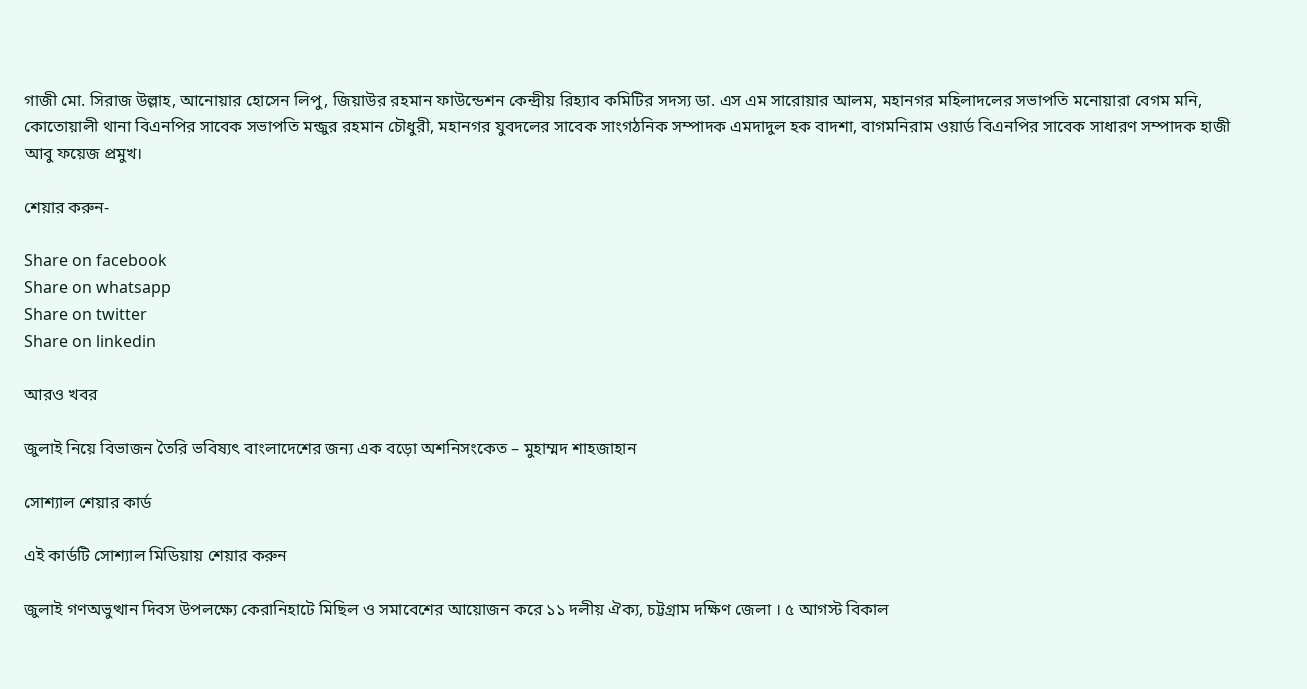গাজী মো. সিরাজ উল্লাহ, আনোয়ার হোসেন লিপু, জিয়াউর রহমান ফাউন্ডেশন কেন্দ্রীয় রিহ্যাব কমিটির সদস্য ডা. এস এম সারোয়ার আলম, মহানগর মহিলাদলের সভাপতি মনোয়ারা বেগম মনি, কোতোয়ালী থানা বিএনপির সাবেক সভাপতি মন্জুর রহমান চৌধুরী, মহানগর যুবদলের সাবেক সাংগঠনিক সম্পাদক এমদাদুল হক বাদশা, বাগমনিরাম ওয়ার্ড বিএনপির সাবেক সাধারণ সম্পাদক হাজী আবু ফয়েজ প্রমুখ।

শেয়ার করুন-

Share on facebook
Share on whatsapp
Share on twitter
Share on linkedin

আরও খবর

জুলাই নিয়ে বিভাজন তৈরি ভবিষ্যৎ বাংলাদেশের জন্য এক বড়ো অশনিসংকেত – মুহাম্মদ শাহজাহান

সোশ্যাল শেয়ার কার্ড

এই কার্ডটি সোশ্যাল মিডিয়ায় শেয়ার করুন

জুলাই গণঅভুত্থান দিবস উপলক্ষ্যে কেরানিহাটে মিছিল ও সমাবেশের আয়োজন করে ১১ দলীয় ঐক্য, চট্টগ্রাম দক্ষিণ জেলা । ৫ আগস্ট বিকাল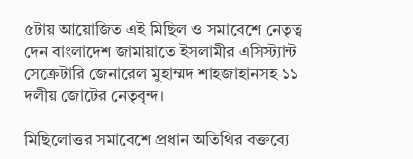৫টায় আয়োজিত এই মিছিল ও সমাবেশে নেতৃত্ব দেন বাংলাদেশ জামায়াতে ইসলামীর এসিস্ট্যান্ট সেক্রেটারি জেনারেল মুহাম্মদ শাহজাহানসহ ১১ দলীয় জোটের নেতৃবৃন্দ।

মিছিলোত্তর সমাবেশে প্রধান অতিথির বক্তব্যে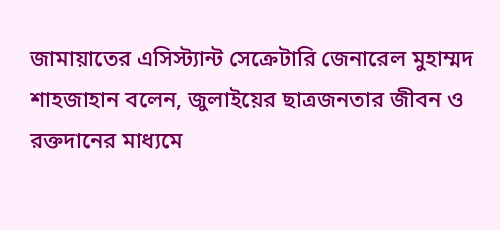জামায়াতের এসিস্ট্যান্ট সেক্রেটারি জেনারেল মুহাম্মদ শাহজাহান বলেন, জুলাইয়ের ছাত্রজনতার জীবন ও রক্তদানের মাধ্যমে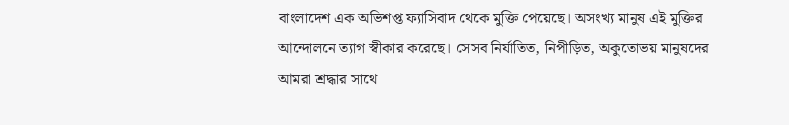বাংলাদেশ এক অভিশপ্ত ফ্যাসিবাদ থেকে মুক্তি পেয়েছে। অসংখ্য মানুষ এই মুক্তির আন্দোলনে ত্যাগ স্বীকার করেছে। সেসব নির্যাতিত, নিপীড়িত, অকুতোভয় মানুষদের আমরা শ্রদ্ধার সাথে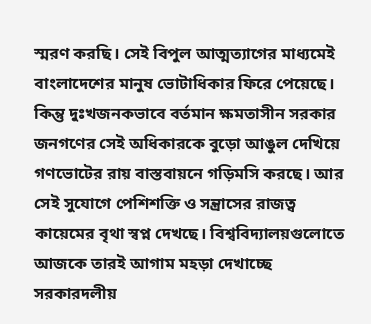স্মরণ করছি। সেই বিপুল আত্মত্যাগের মাধ্যমেই বাংলাদেশের মানুষ ভোটাধিকার ফিরে পেয়েছে। কিন্তু দুঃখজনকভাবে বর্তমান ক্ষমতাসীন সরকার জনগণের সেই অধিকারকে বুড়ো আঙুল দেখিয়ে গণভোটের রায় বাস্তবায়নে গড়িমসি করছে। আর সেই সুযোগে পেশিশক্তি ও সন্ত্রাসের রাজত্ব কায়েমের বৃথা স্বপ্ন দেখছে। বিশ্ববিদ্যালয়গুলোতে আজকে তারই আগাম মহড়া দেখাচ্ছে সরকারদলীয়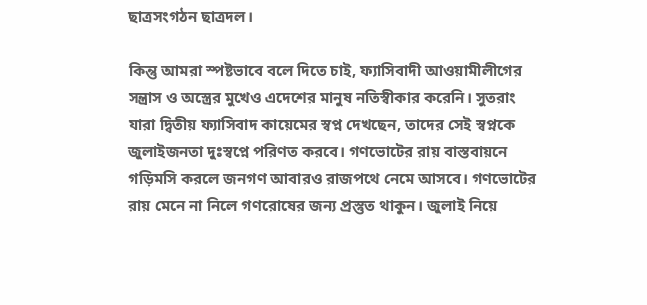ছাত্রসংগঠন ছাত্রদল।

কিন্তু আমরা স্পষ্টভাবে বলে দিতে চাই, ফ্যাসিবাদী আওয়ামীলীগের সন্ত্রাস ও অস্ত্রের মুখেও এদেশের মানুষ নতিস্বীকার করেনি। সুতরাং যারা দ্বিতীয় ফ্যাসিবাদ কায়েমের স্বপ্ন দেখছেন, তাদের সেই স্বপ্নকে জুলাইজনতা দুঃস্বপ্নে পরিণত করবে। গণভোটের রায় বাস্তবায়নে গড়িমসি করলে জনগণ আবারও রাজপথে নেমে আসবে। গণভোটের রায় মেনে না নিলে গণরোষের জন্য প্রস্তুত থাকুন। জুলাই নিয়ে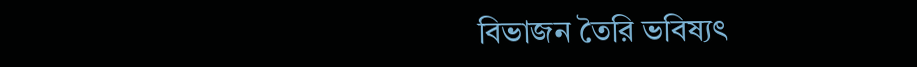বিভাজন তৈরি ভবিষ্যৎ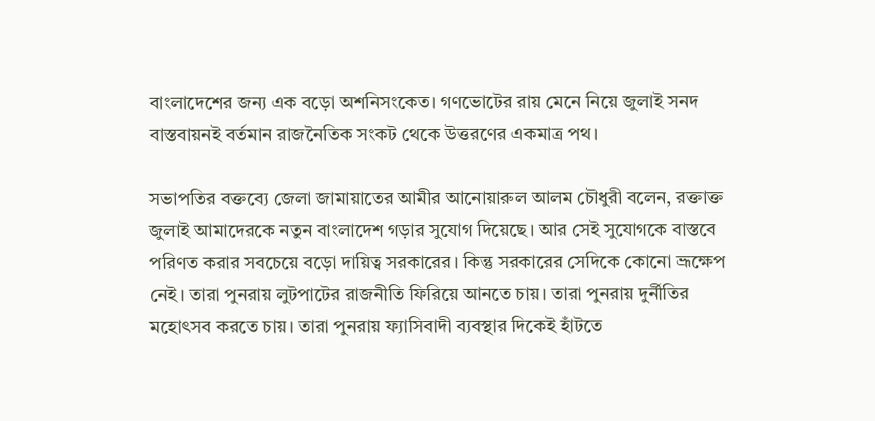বাংলাদেশের জন্য এক বড়ো অশনিসংকেত। গণভোটের রায় মেনে নিয়ে জুলাই সনদ বাস্তবায়নই বর্তমান রাজনৈতিক সংকট থেকে উত্তরণের একমাত্র পথ।

সভাপতির বক্তব্যে জেলা জামায়াতের আমীর আনোয়ারুল আলম চৌধুরী বলেন, রক্তাক্ত জুলাই আমাদেরকে নতুন বাংলাদেশ গড়ার সুযোগ দিয়েছে। আর সেই সুযোগকে বাস্তবে পরিণত করার সবচেয়ে বড়ো দায়িত্ব সরকারের। কিন্তু সরকারের সেদিকে কোনো ভ্রূক্ষেপ নেই। তারা পুনরায় লুটপাটের রাজনীতি ফিরিয়ে আনতে চায়। তারা পুনরায় দুর্নীতির মহোৎসব করতে চায়। তারা পুনরায় ফ্যাসিবাদী ব্যবস্থার দিকেই হাঁটতে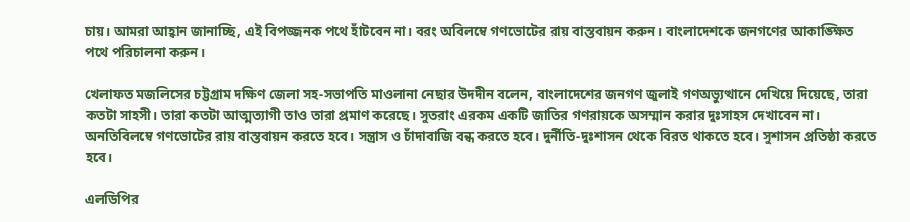চায়। আমরা আহ্বান জানাচ্ছি, এই বিপজ্জনক পথে হাঁটবেন না। বরং অবিলম্বে গণভোটের রায় বাস্তবায়ন করুন। বাংলাদেশকে জনগণের আকাঙ্ক্ষিত পথে পরিচালনা করুন।

খেলাফত মজলিসের চট্টগ্রাম দক্ষিণ জেলা সহ-সভাপতি মাওলানা নেছার উদদীন বলেন, বাংলাদেশের জনগণ জুলাই গণঅভ্যুত্থানে দেখিয়ে দিয়েছে, তারা কতটা সাহসী। তারা কতটা আত্মত্যাগী তাও তারা প্রমাণ করেছে। সুতরাং এরকম একটি জাতির গণরায়কে অসম্মান করার দুঃসাহস দেখাবেন না। অনতিবিলম্বে গণভোটের রায় বাস্তবায়ন করতে হবে। সন্ত্রাস ও চাঁদাবাজি বন্ধ করতে হবে। দুর্নীতি-দুঃশাসন থেকে বিরত থাকতে হবে। সুশাসন প্রতিষ্ঠা করতে হবে।

এলডিপির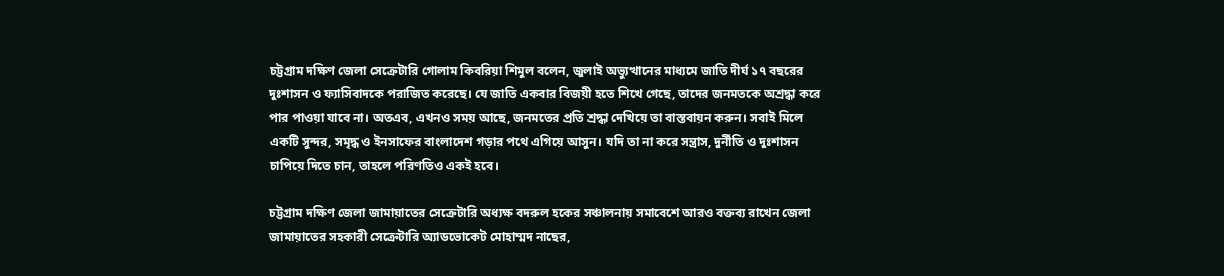চট্টগ্রাম দক্ষিণ জেলা সেক্রেটারি গোলাম কিবরিয়া শিমুল বলেন, জুলাই অভ্যুত্থানের মাধ্যমে জাতি দীর্ঘ ১৭ বছরের দুঃশাসন ও ফ্যাসিবাদকে পরাজিত করেছে। যে জাতি একবার বিজয়ী হতে শিখে গেছে, তাদের জনমতকে অশ্রদ্ধা করে পার পাওয়া যাবে না। অতএব, এখনও সময় আছে, জনমতের প্রতি শ্রদ্ধা দেখিয়ে তা বাস্তবায়ন করুন। সবাই মিলে একটি সুন্দর, সমৃদ্ধ ও ইনসাফের বাংলাদেশ গড়ার পথে এগিয়ে আসুন। যদি তা না করে সন্ত্রাস, দুর্নীতি ও দুঃশাসন চাপিয়ে দিতে চান, তাহলে পরিণতিও একই হবে।

চট্টগ্রাম দক্ষিণ জেলা জামায়াতের সেক্রেটারি অধ্যক্ষ বদরুল হকের সঞ্চালনায় সমাবেশে আরও বক্তব্য রাখেন জেলা জামায়াতের সহকারী সেক্রেটারি অ্যাডভোকেট মোহাম্মদ নাছের,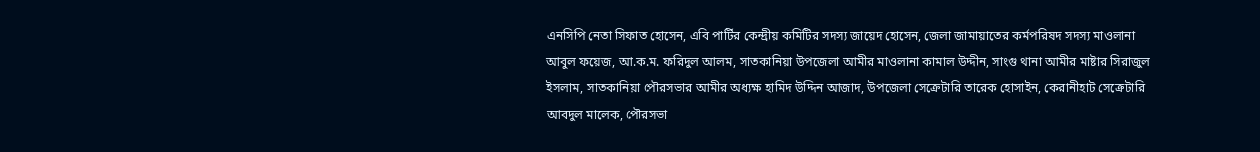এনসিপি নেতা সিফাত হোসেন, এবি পার্টির কেন্দ্রীয় কমিটির সদস্য জায়েদ হোসেন, জেলা জামায়াতের কর্মপরিষদ সদস্য মাওলানা আবুল ফয়েজ, আ.ক.ম. ফরিদুল আলম, সাতকানিয়া উপজেলা আমীর মাওলানা কামাল উদ্দীন, সাংগু থানা আমীর মাষ্টার সিরাজুল ইসলাম, সাতকানিয়া পৌরসভার আমীর অধ্যক্ষ হামিদ উদ্দিন আজাদ, উপজেলা সেক্রেটারি তারেক হোসাইন, কেরানীহাট সেক্রেটারি আবদুল মালেক, পৌরসভা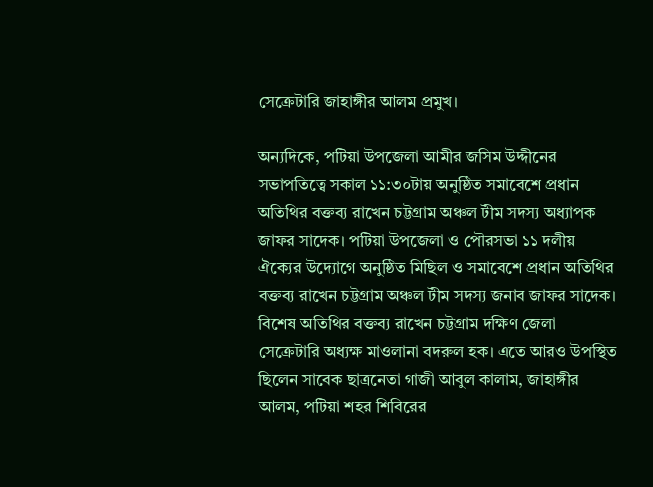সেক্রেটারি জাহাঙ্গীর আলম প্রমুখ।

অন্যদিকে, পটিয়া উপজেলা আমীর জসিম উদ্দীনের সভাপতিত্বে সকাল ১১:৩০টায় অনুষ্ঠিত সমাবেশে প্রধান অতিথির বক্তব্য রাখেন চট্টগ্রাম অঞ্চল টীম সদস্য অধ্যাপক জাফর সাদেক। পটিয়া উপজেলা ও পৌরসভা ১১ দলীয় ঐক্যের উদ্যোগে অনুষ্ঠিত মিছিল ও সমাবেশে প্রধান অতিথির বক্তব্য রাখেন চট্টগ্রাম অঞ্চল টীম সদস্য জনাব জাফর সাদেক। বিশেষ অতিথির বক্তব্য রাখেন চট্টগ্রাম দক্ষিণ জেলা সেক্রেটারি অধ্যক্ষ মাওলানা বদরুল হক। এতে আরও উপস্থিত ছিলেন সাবেক ছাত্রনেতা গাজী আবুল কালাম, জাহাঙ্গীর আলম, পটিয়া শহর শিবিরের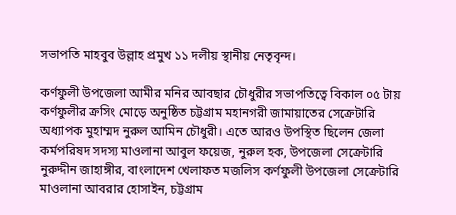সভাপতি মাহবুব উল্লাহ প্রমুখ ১১ দলীয় স্থানীয় নেতৃবৃন্দ।

কর্ণফুলী উপজেলা আমীর মনির আবছার চৌধুরীর সভাপতিত্বে বিকাল ০৫ টায় কর্ণফুলীর ক্রসিং মোড়ে অনুষ্ঠিত চট্টগ্রাম মহানগরী জামায়াতের সেক্রেটারি অধ্যাপক মুহাম্মদ নুরুল আমিন চৌধুরী। এতে আরও উপস্থিত ছিলেন জেলা কর্মপরিষদ সদস্য মাওলানা আবুল ফয়েজ, নুরুল হক, উপজেলা সেক্রেটারি নুরুদ্দীন জাহাঙ্গীর, বাংলাদেশ খেলাফত মজলিস কর্ণফুলী উপজেলা সেক্রেটারি মাওলানা আবরার হোসাইন, চট্টগ্রাম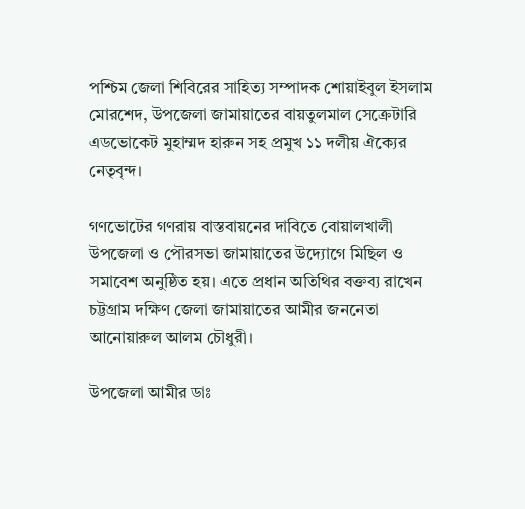পশ্চিম জেলা শিবিরের সাহিত্য সম্পাদক শোয়াইবুল ইসলাম মোরশেদ, উপজেলা জামায়াতের বায়তুলমাল সেক্রেটারি এডভোকেট মুহাম্মদ হারুন সহ প্রমুখ ১১ দলীয় ঐক্যের নেতৃবৃন্দ।

গণভোটের গণরায় বাস্তবায়নের দাবিতে বোয়ালখালী উপজেলা ও পৌরসভা জামায়াতের উদ্যোগে মিছিল ও সমাবেশ অনুষ্ঠিত হয়। এতে প্রধান অতিথির বক্তব্য রাখেন চট্টগ্রাম দক্ষিণ জেলা জামায়াতের আমীর জননেতা আনোয়ারুল আলম চৌধুরী।

উপজেলা আমীর ডাঃ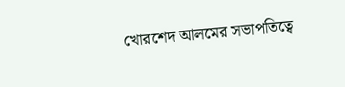খোরশেদ আলমের সভাপতিত্বে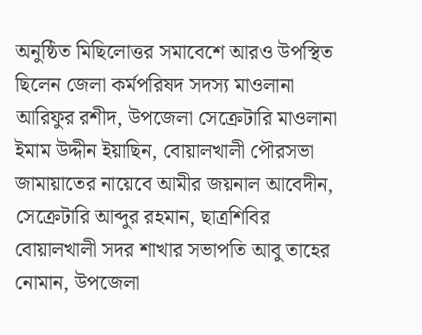অনুষ্ঠিত মিছিলোত্তর সমাবেশে আরও উপস্থিত ছিলেন জেলা কর্মপরিষদ সদস্য মাওলানা আরিফুর রশীদ, উপজেলা সেক্রেটারি মাওলানা ইমাম উদ্দীন ইয়াছিন, বোয়ালখালী পৌরসভা জামায়াতের নায়েবে আমীর জয়নাল আবেদীন, সেক্রেটারি আব্দুর রহমান, ছাত্রশিবির বোয়ালখালী সদর শাখার সভাপতি আবু তাহের নোমান, উপজেলা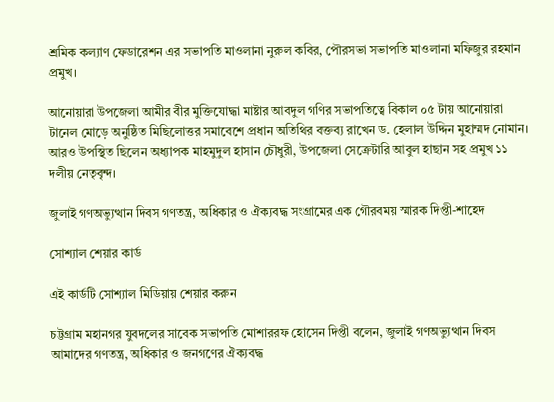শ্রমিক কল্যাণ ফেডারেশন এর সভাপতি মাওলানা নুরুল কবির, পৌরসভা সভাপতি মাওলানা মফিজুর রহমান প্রমুখ।

আনোয়ারা উপজেলা আমীর বীর মুক্তিযোদ্ধা মাষ্টার আবদুল গণির সভাপতিত্বে বিকাল ০৫ টায় আনোয়ারা টানেল মোড়ে অনুষ্ঠিত মিছিলোত্তর সমাবেশে প্রধান অতিথির বক্তব্য রাখেন ড. হেলাল উদ্দিন মুহাম্মদ নোমান। আরও উপস্থিত ছিলেন অধ্যাপক মাহমুদুল হাসান চৌধুরী, উপজেলা সেক্রেটারি আবুল হাছান সহ প্রমুখ ১১ দলীয় নেতৃবৃন্দ।

জুলাই গণঅভ্যুত্থান দিবস গণতন্ত্র, অধিকার ও ঐক্যবদ্ধ সংগ্রামের এক গৌরবময় স্মারক দিপ্তী-শাহেদ

সোশ্যাল শেয়ার কার্ড

এই কার্ডটি সোশ্যাল মিডিয়ায় শেয়ার করুন

চট্টগ্রাম মহানগর যুবদলের সাবেক সভাপতি মোশাররফ হোসেন দিপ্তী বলেন, জুলাই গণঅভ্যুত্থান দিবস আমাদের গণতন্ত্র, অধিকার ও জনগণের ঐক্যবদ্ধ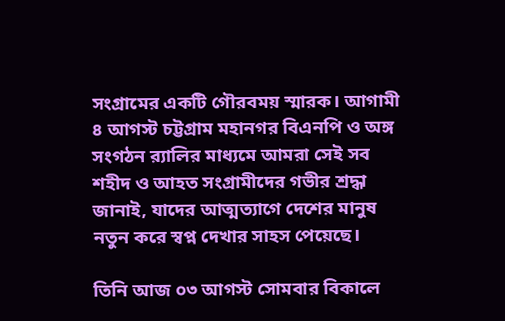সংগ্রামের একটি গৌরবময় স্মারক। আগামী ৪ আগস্ট চট্টগ্রাম মহানগর বিএনপি ও অঙ্গ সংগঠন র‌্যালির মাধ্যমে আমরা সেই সব শহীদ ও আহত সংগ্রামীদের গভীর শ্রদ্ধা জানাই, যাদের আত্মত্যাগে দেশের মানুষ নতুন করে স্বপ্ন দেখার সাহস পেয়েছে।

তিনি আজ ০৩ আগস্ট সোমবার বিকালে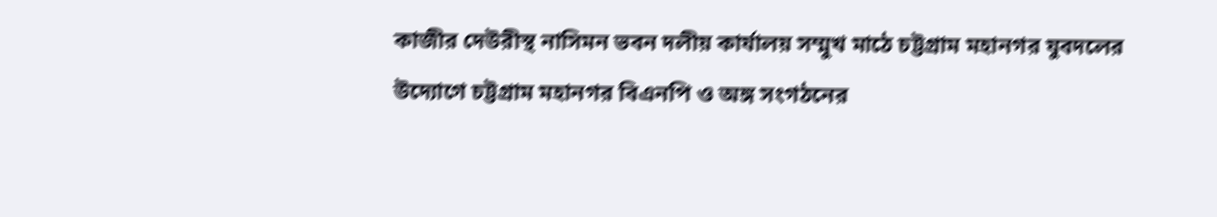কাজীর দেউরীস্থ নাসিমন ভবন দলীয় কার্যালয় সম্মুখ মাঠে চট্টগ্রাম মহানগর যুবদলের উদ্যোগে চট্টগ্রাম মহানগর বিএনপি ও অঙ্গ সংগঠনের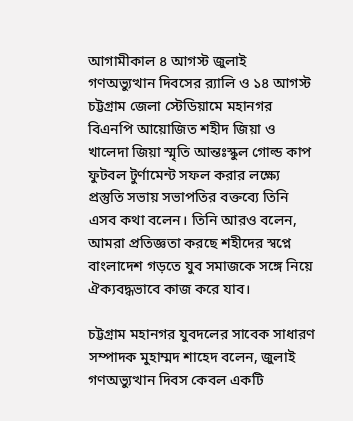আগামীকাল ৪ আগস্ট জুলাই গণঅভ্যুত্থান দিবসের র‌্যালি ও ১৪ আগস্ট চট্টগ্রাম জেলা স্টেডিয়ামে মহানগর বিএনপি আয়োজিত শহীদ জিয়া ও খালেদা জিয়া স্মৃতি আন্তঃস্কুল গোল্ড কাপ ফুটবল টুর্ণামেন্ট সফল করার লক্ষ্যে প্রস্তুতি সভায় সভাপতির বক্তব্যে তিনি এসব কথা বলেন। তিনি আরও বলেন, আমরা প্রতিজ্ঞতা করছে শহীদের স্বপ্নে বাংলাদেশ গড়তে যুব সমাজকে সঙ্গে নিয়ে ঐক্যবদ্ধভাবে কাজ করে যাব।

চট্টগ্রাম মহানগর যুবদলের সাবেক সাধারণ সম্পাদক মুহাম্মদ শাহেদ বলেন, জুলাই গণঅভ্যুত্থান দিবস কেবল একটি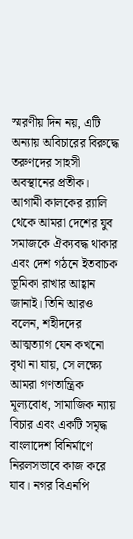স্মরণীয় দিন নয়, এটি অন্যায় অবিচারের বিরুদ্ধে তরুণদের সাহসী অবস্থানের প্রতীক। আগামী কালকের র‌্যালি থেকে আমরা দেশের যুব সমাজকে ঐক্যবদ্ধ থাকার এবং দেশ গঠনে ইতবাচক ভূমিকা রাখার আহ্বান জানাই। তিনি আরও বলেন, শহীদদের আত্মত্যাগ যেন কখনো বৃথা না যায়, সে লক্ষ্যে আমরা গণতান্ত্রিক মূল্যবোধ, সামাজিক ন্যায় বিচার এবং একটি সমৃদ্ধ বাংলাদেশ বিনির্মাণে নিরলসভাবে কাজ করে যাব। নগর বিএনপি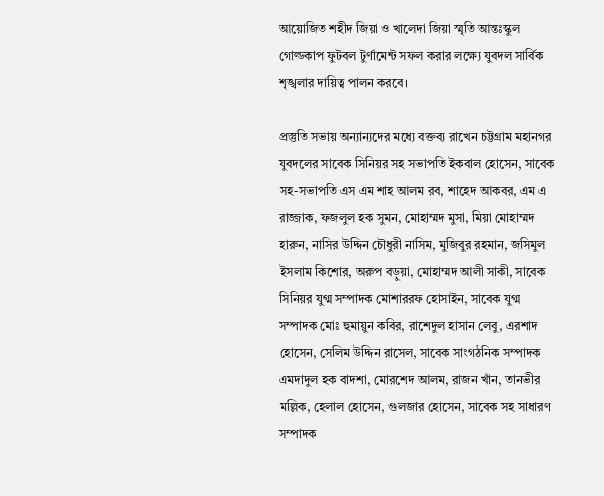আয়োজিত শহীদ জিয়া ও খালেদা জিয়া স্মৃতি আন্তঃস্কুল গোল্ডকাপ ফুটবল টুর্ণামেন্ট সফল করার লক্ষ্যে যুবদল সার্বিক শৃঙ্খলার দায়িত্ব পালন করবে।

প্রস্তুতি সভায় অন্যান্যদের মধ্যে বক্তব্য রাখেন চট্টগ্রাম মহানগর যুবদলের সাবেক সিনিয়র সহ সভাপতি ইকবাল হোসেন, সাবেক সহ-সভাপতি এস এম শাহ আলম রব, শাহেদ আকবর, এম এ রাজ্জাক, ফজলুল হক সুমন, মোহাম্মদ মুসা, মিয়া মোহাম্মদ হারুন, নাসির উদ্দিন চৌধুরী নাসিম, মুজিবুর রহমান, জসিমুল ইসলাম কিশোর, অরুপ বড়ুয়া, মোহাম্মদ আলী সাকী, সাবেক সিনিয়র যুগ্ম সম্পাদক মোশাররফ হোসাইন, সাবেক যুগ্ম সম্পাদক মোঃ হুমায়ুন কবির, রাশেদুল হাসান লেবু, এরশাদ হোসেন, সেলিম উদ্দিন রাসেল, সাবেক সাংগঠনিক সম্পাদক এমদাদুল হক বাদশা, মোরশেদ আলম, রাজন খাঁন, তানভীর মল্লিক, হেলাল হোসেন, গুলজার হোসেন, সাবেক সহ সাধারণ সম্পাদক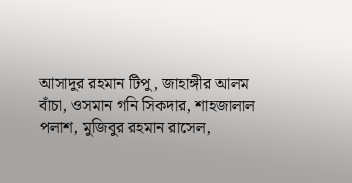আসাদুর রহমান টিপু, জাহাঙ্গীর আলম বাঁচা, ওসমান গনি সিকদার, শাহজালাল পলাশ, মুজিবুর রহমান রাসেল,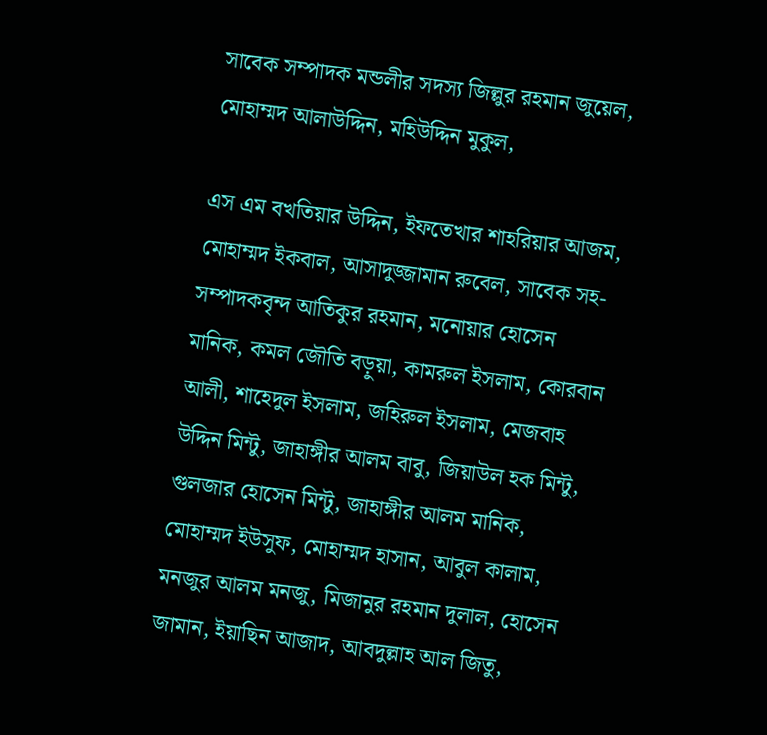সাবেক সম্পাদক মন্ডলীর সদস্য জিল্লুর রহমান জুয়েল, মোহাম্মদ আলাউদ্দিন, মহিউদ্দিন মুকুল,

এস এম বখতিয়ার উদ্দিন, ইফতেখার শাহরিয়ার আজম, মোহাম্মদ ইকবাল, আসাদুজ্জামান রুবেল, সাবেক সহ- সম্পাদকবৃন্দ আতিকুর রহমান, মনোয়ার হোসেন মানিক, কমল জৌতি বড়ুয়া, কামরুল ইসলাম, কোরবান আলী, শাহেদুল ইসলাম, জহিরুল ইসলাম, মেজবাহ উদ্দিন মিন্টু, জাহাঙ্গীর আলম বাবু, জিয়াউল হক মিন্টু, গুলজার হোসেন মিন্টু, জাহাঙ্গীর আলম মানিক, মোহাম্মদ ইউসুফ, মোহাম্মদ হাসান, আবুল কালাম, মনজুর আলম মনজু, মিজানুর রহমান দুলাল, হোসেন জামান, ইয়াছিন আজাদ, আবদুল্লাহ আল জিতু,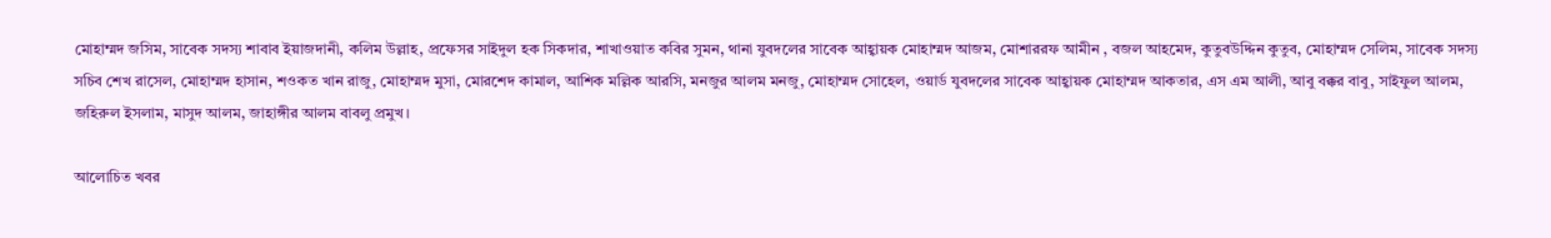মোহাম্মদ জসিম, সাবেক সদস্য শাবাব ইয়াজদানী, কলিম উল্লাহ, প্রফেসর সাইদুল হক সিকদার, শাখাওয়াত কবির সুমন, থানা যুবদলের সাবেক আহ্বায়ক মোহাম্মদ আজম, মোশাররফ আমীন , বজল আহমেদ, কুতুবউদ্দিন কুতুব, মোহাম্মদ সেলিম, সাবেক সদস্য সচিব শেখ রাসেল, মোহাম্মদ হাসান, শওকত খান রাজু, মোহাম্মদ মুসা, মোরশেদ কামাল, আশিক মল্লিক আরসি, মনজুর আলম মনজু, মোহাম্মদ সোহেল, ওয়ার্ড যুবদলের সাবেক আহ্বায়ক মোহাম্মদ আকতার, এস এম আলী, আবু বক্কর বাবু, সাইফুল আলম, জহিরুল ইসলাম, মাসুদ আলম, জাহাঙ্গীর আলম বাবলু প্রমুখ।

আলোচিত খবর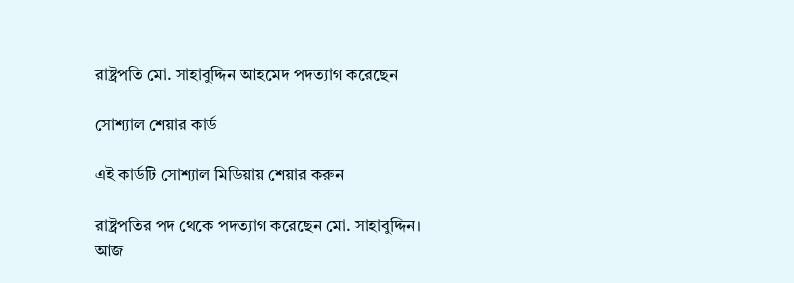রাষ্ট্রপতি মো. সাহাবুদ্দিন আহমেদ পদত্যাগ করেছেন

সোশ্যাল শেয়ার কার্ড

এই কার্ডটি সোশ্যাল মিডিয়ায় শেয়ার করুন

রাষ্ট্রপতির পদ থেকে পদত্যাগ করেছেন মো. সাহাবুদ্দিন। আজ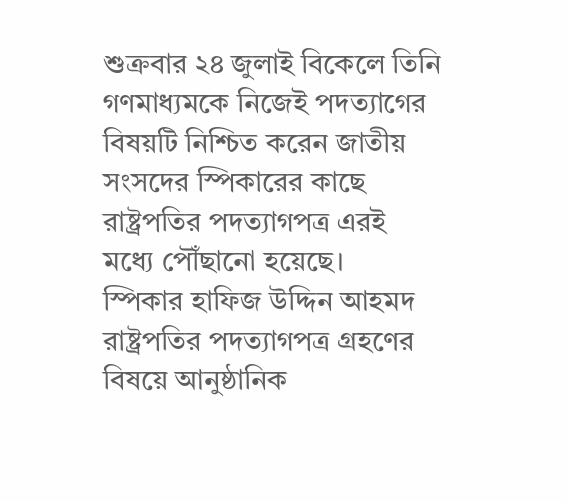শুক্রবার ২৪ জুলাই বিকেলে তিনি গণমাধ্যমকে নিজেই পদত্যাগের বিষয়টি নিশ্চিত করেন জাতীয় সংসদের স্পিকারের কাছে রাষ্ট্রপতির পদত্যাগপত্র এরই মধ্যে পৌঁছানো হয়েছে।
স্পিকার হাফিজ উদ্দিন আহমদ রাষ্ট্রপতির পদত্যাগপত্র গ্রহণের বিষয়ে আনুষ্ঠানিক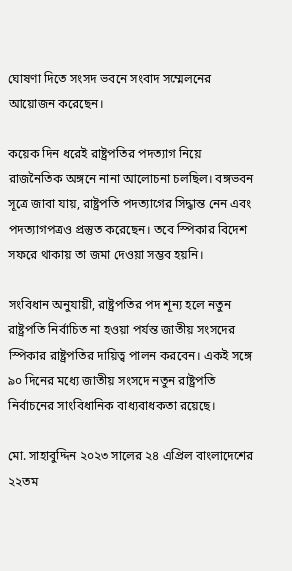ঘোষণা দিতে সংসদ ভবনে সংবাদ সম্মেলনের আয়োজন করেছেন।

কয়েক দিন ধরেই রাষ্ট্রপতির পদত্যাগ নিয়ে রাজনৈতিক অঙ্গনে নানা আলোচনা চলছিল। বঙ্গভবন সূত্রে জাবা যায়, রাষ্ট্রপতি পদত্যাগের সিদ্ধান্ত নেন এবং পদত্যাগপত্রও প্রস্তুত করেছেন। তবে স্পিকার বিদেশ সফরে থাকায় তা জমা দেওয়া সম্ভব হয়নি।

সংবিধান অনুযায়ী, রাষ্ট্রপতির পদ শূন্য হলে নতুন রাষ্ট্রপতি নির্বাচিত না হওয়া পর্যন্ত জাতীয় সংসদের স্পিকার রাষ্ট্রপতির দায়িত্ব পালন করবেন। একই সঙ্গে ৯০ দিনের মধ্যে জাতীয় সংসদে নতুন রাষ্ট্রপতি নির্বাচনের সাংবিধানিক বাধ্যবাধকতা রয়েছে।

মো. সাহাবুদ্দিন ২০২৩ সালের ২৪ এপ্রিল বাংলাদেশের ২২তম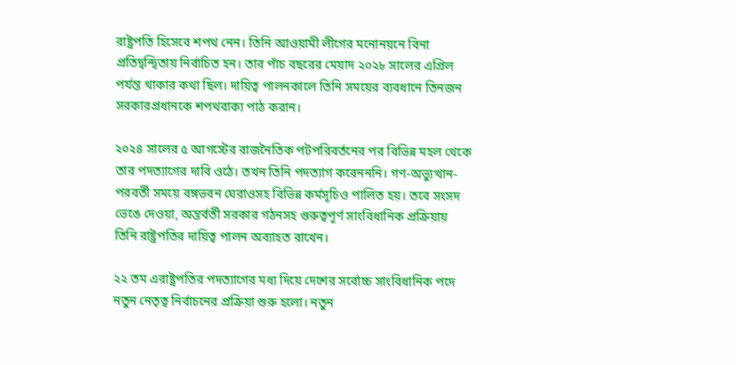রাষ্ট্রপতি হিসেবে শপথ নেন। তিনি আওয়ামী লীগের মনোনয়নে বিনা প্রতিদ্বন্দ্বিতায় নির্বাচিত হন। তার পাঁচ বছরের মেয়াদ ২০২৮ সালের এপ্রিল পর্যন্ত থাকার কথা ছিল। দায়িত্ব পালনকালে তিনি সময়ের ব্যবধানে তিনজন সরকারপ্রধানকে শপথবাক্য পাঠ করান।

২০২৪ সালের ৫ আগস্টের রাজনৈতিক পটপরিবর্তনের পর বিভিন্ন মহল থেকে তার পদত্যাগের দাবি ওঠে। তখন তিনি পদত্যাগ করেনননি। গণ-অভ্যুত্থান-পরবর্তী সময়ে বঙ্গভবন ঘেরাওসহ বিভিন্ন কর্মসূচিও পালিত হয়। তবে সংসদ ভেঙে দেওয়া, অন্তর্বর্তী সরকার গঠনসহ গুরুত্বপূর্ণ সাংবিধানিক প্রক্রিয়ায় তিনি রাষ্ট্রপতির দায়িত্ব পালন অব্যাহত রাখেন।

২২ তম এরাষ্ট্রপতির পদত্যাগের মধ্য দিয়ে দেশের সর্বোচ্চ সাংবিধানিক পদে নতুন নেতৃত্ব নির্বাচনের প্রক্রিয়া শুরু হলো। নতুন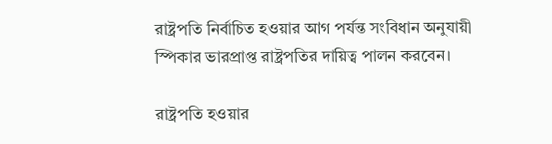রাষ্ট্রপতি নির্বাচিত হওয়ার আগ পর্যন্ত সংবিধান অনুযায়ী স্পিকার ভারপ্রাপ্ত রাষ্ট্রপতির দায়িত্ব পালন করবেন।

রাষ্ট্রপতি হওয়ার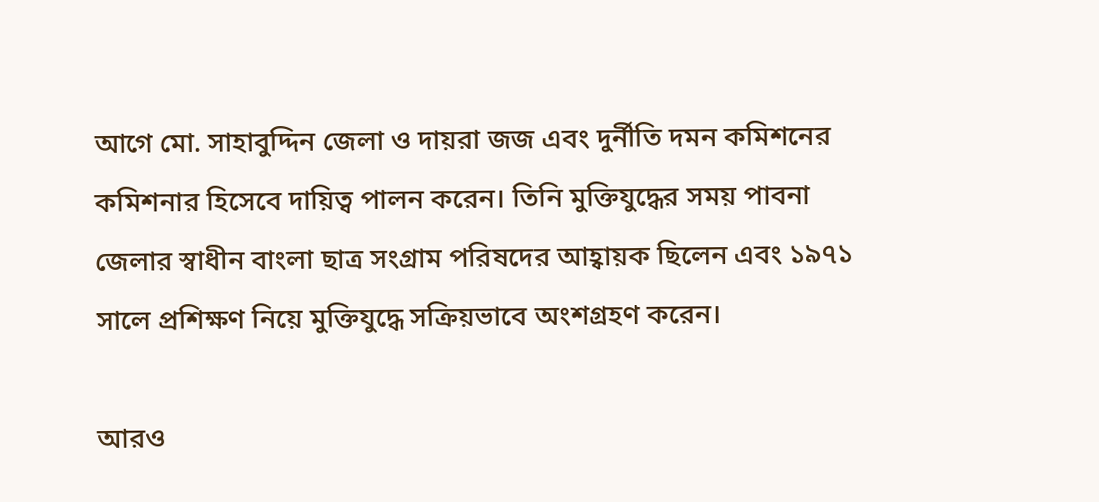আগে মো. সাহাবুদ্দিন জেলা ও দায়রা জজ এবং দুর্নীতি দমন কমিশনের কমিশনার হিসেবে দায়িত্ব পালন করেন। তিনি মুক্তিযুদ্ধের সময় পাবনা জেলার স্বাধীন বাংলা ছাত্র সংগ্রাম পরিষদের আহ্বায়ক ছিলেন এবং ১৯৭১ সালে প্রশিক্ষণ নিয়ে মুক্তিযুদ্ধে সক্রিয়ভাবে অংশগ্রহণ করেন।

আরও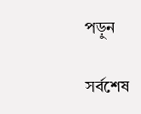পড়ুন

সর্বশেষ